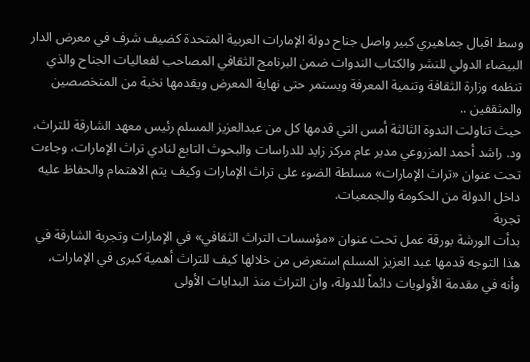وسط اقبال جماهيري كبير واصل جناح دولة الإمارات العربية المتحدة كضيف شرف في معرض الدار البيضاء الدولي للنشر والكتاب الندوات ضمن البرنامج الثقافي المصاحب لفعاليات الجناح والذي تنظمه وزارة الثقافة وتنمية المعرفة ويستمر حتى نهاية المعرض ويقدمها نخبة من المتخصصين والمثقفين ..
حيث تناولت الندوة الثالثة أمس التي قدمها كل من عبدالعزيز المسلم رئيس معهد الشارقة للتراث، ود. راشد أحمد المزروعي مدير عام مركز زايد للدراسات والبحوث التابع لنادي تراث الإمارات، وجاءت تحت عنوان «تراث الإمارات» مسلطة الضوء على تراث الإمارات وكيف يتم الاهتمام والحفاظ عليه داخل الدولة من الحكومة والجمعيات.
تجربة
بدأت الورشة بورقة عمل تحت عنوان «مؤسسات التراث الثقافي» في الإمارات وتجربة الشارقة في هذا التوجه قدمها عبد العزيز المسلم استعرض من خلالها كيف للتراث أهمية كبرى في الإمارات، وأنه في مقدمة الأولويات دائماً للدولة، وان التراث منذ البدايات الأولى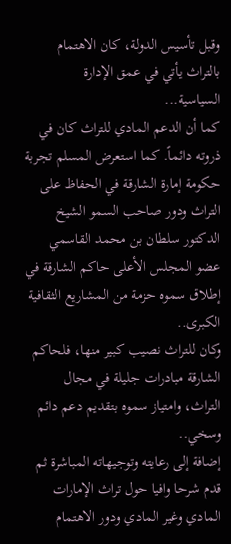وقبل تأسيس الدولة، كان الاهتمام بالتراث يأتي في عمق الإدارة السياسية...
كما أن الدعم المادي للتراث كان في ذروته دائماً. كما استعرض المسلم تجربة حكومة إمارة الشارقة في الحفاظ على التراث ودور صاحب السمو الشيخ الدكتور سلطان بن محمد القاسمي عضو المجلس الأعلى حاكم الشارقة في إطلاق سموه حزمة من المشاريع الثقافية الكبرى..
وكان للتراث نصيب كبير منها، فلحاكم الشارقة مبادرات جليلة في مجال التراث، وامتياز سموه بتقديم دعم دائم وسخي..
إضافة إلى رعايته وتوجيهاته المباشرة ثم قدم شرحا وافيا حول تراث الإمارات المادي وغير المادي ودور الاهتمام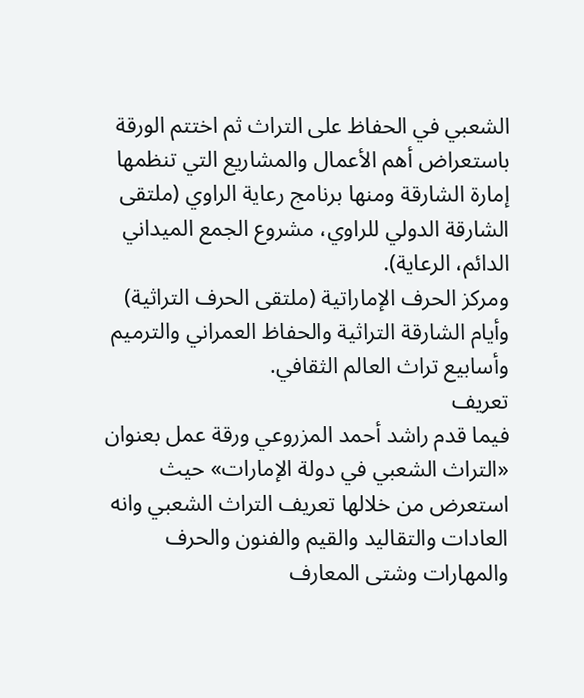الشعبي في الحفاظ على التراث ثم اختتم الورقة باستعراض أهم الأعمال والمشاريع التي تنظمها إمارة الشارقة ومنها برنامج رعاية الراوي (ملتقى الشارقة الدولي للراوي، مشروع الجمع الميداني الدائم، الرعاية).
ومركز الحرف الإماراتية (ملتقى الحرف التراثية) وأيام الشارقة التراثية والحفاظ العمراني والترميم وأسابيع تراث العالم الثقافي.
تعريف
فيما قدم راشد أحمد المزروعي ورقة عمل بعنوان «التراث الشعبي في دولة الإمارات» حيث استعرض من خلالها تعريف التراث الشعبي وانه العادات والتقاليد والقيم والفنون والحرف والمهارات وشتى المعارف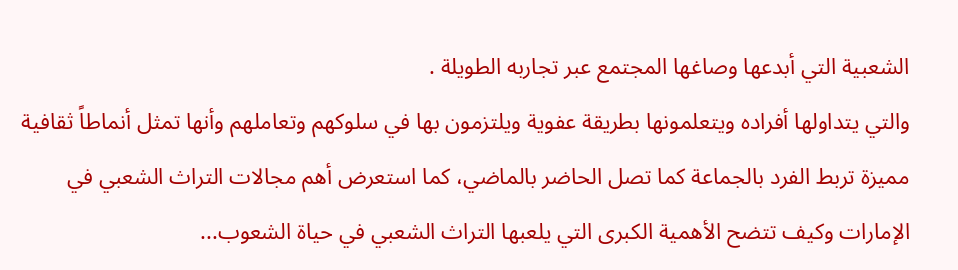الشعبية التي أبدعها وصاغها المجتمع عبر تجاربه الطويلة .
والتي يتداولها أفراده ويتعلمونها بطريقة عفوية ويلتزمون بها في سلوكهم وتعاملهم وأنها تمثل أنماطاً ثقافية مميزة تربط الفرد بالجماعة كما تصل الحاضر بالماضي، كما استعرض أهم مجالات التراث الشعبي في الإمارات وكيف تتضح الأهمية الكبرى التي يلعبها التراث الشعبي في حياة الشعوب...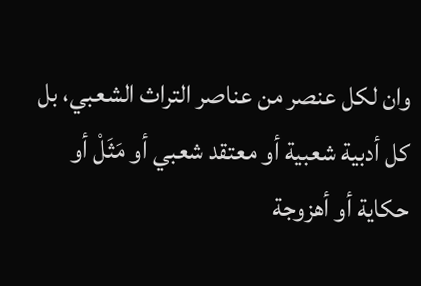وان لكل عنصر من عناصر التراث الشعبي، بل كل أدبية شعبية أو معتقد شعبي أو مَثَلْ أو حكاية أو أهزوجة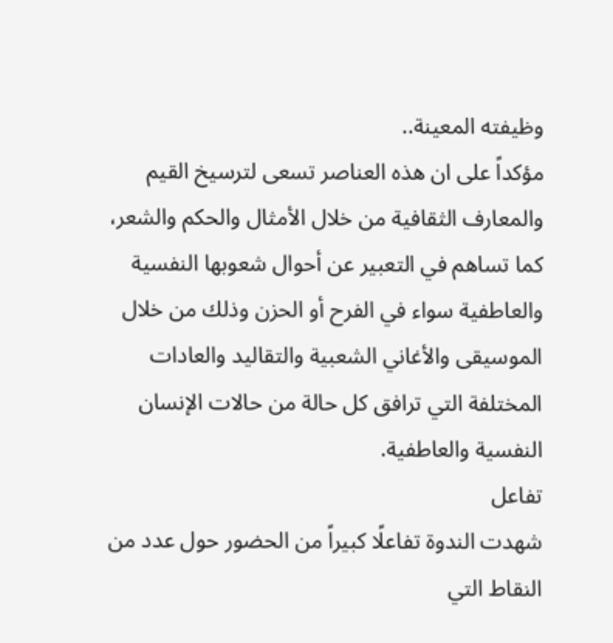وظيفته المعينة..
مؤكداً على ان هذه العناصر تسعى لترسيخ القيم والمعارف الثقافية من خلال الأمثال والحكم والشعر، كما تساهم في التعبير عن أحوال شعوبها النفسية والعاطفية سواء في الفرح أو الحزن وذلك من خلال الموسيقى والأغاني الشعبية والتقاليد والعادات المختلفة التي ترافق كل حالة من حالات الإنسان النفسية والعاطفية.
تفاعل
شهدت الندوة تفاعلًا كبيراً من الحضور حول عدد من النقاط التي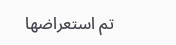تم استعراضها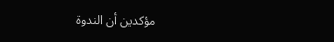مؤكدين أن الندوة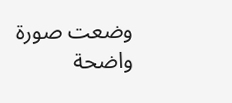وضعت صورة واضحة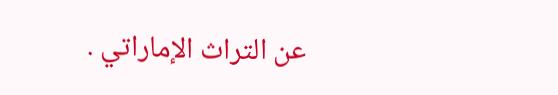عن التراث الإماراتي .